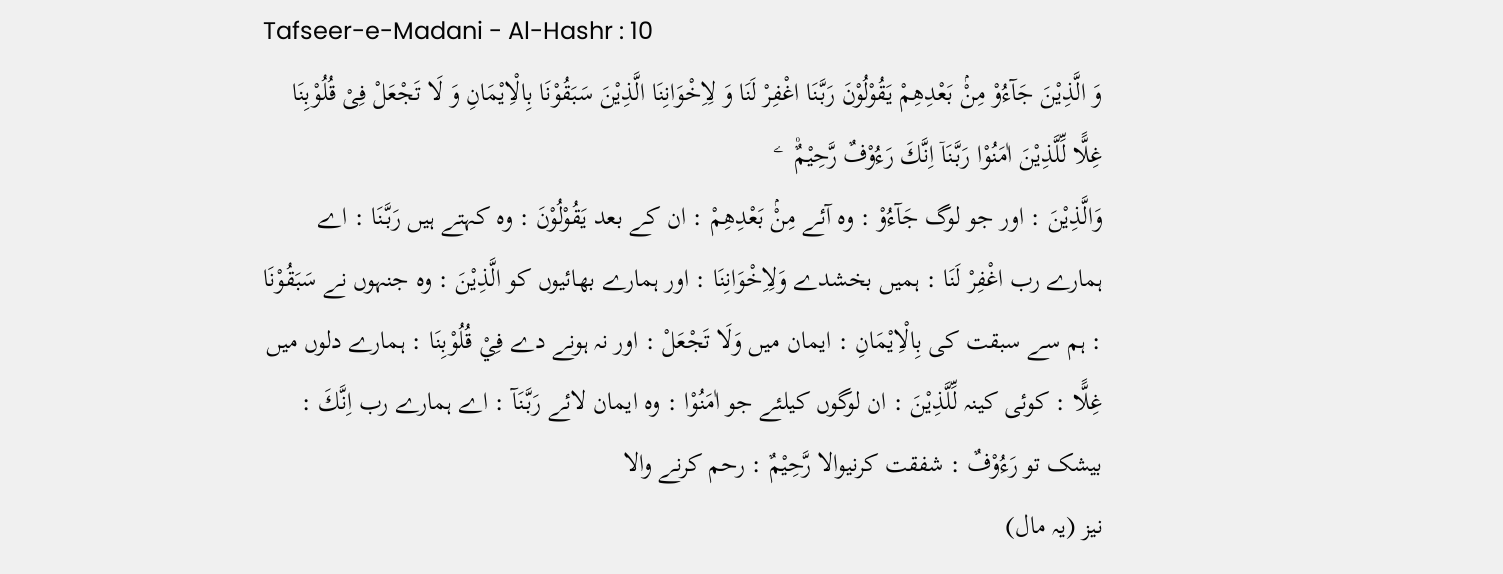Tafseer-e-Madani - Al-Hashr : 10
وَ الَّذِیْنَ جَآءُوْ مِنْۢ بَعْدِهِمْ یَقُوْلُوْنَ رَبَّنَا اغْفِرْ لَنَا وَ لِاِخْوَانِنَا الَّذِیْنَ سَبَقُوْنَا بِالْاِیْمَانِ وَ لَا تَجْعَلْ فِیْ قُلُوْبِنَا غِلًّا لِّلَّذِیْنَ اٰمَنُوْا رَبَّنَاۤ اِنَّكَ رَءُوْفٌ رَّحِیْمٌ۠   ۧ
وَالَّذِيْنَ : اور جو لوگ جَآءُوْ : وہ آئے مِنْۢ بَعْدِهِمْ : ان کے بعد يَقُوْلُوْنَ : وہ کہتے ہیں رَبَّنَا : اے ہمارے رب اغْفِرْ لَنَا : ہمیں بخشدے وَلِاِخْوَانِنَا : اور ہمارے بھائیوں کو الَّذِيْنَ : وہ جنہوں نے سَبَقُوْنَا : ہم سے سبقت کی بِالْاِيْمَانِ : ایمان میں وَلَا تَجْعَلْ : اور نہ ہونے دے فِيْ قُلُوْبِنَا : ہمارے دلوں میں غِلًّا : کوئی کینہ لِّلَّذِيْنَ : ان لوگوں کیلئے جو اٰمَنُوْا : وہ ایمان لائے رَبَّنَآ : اے ہمارے رب اِنَّكَ : بیشک تو رَءُوْفٌ : شفقت کرنیوالا رَّحِيْمٌ : رحم کرنے والا
نیز (یہ مال)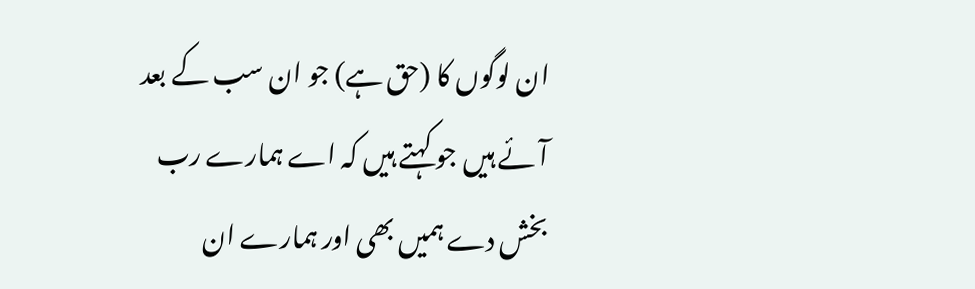ان لوگوں کا (حق ہے) جو ان سب کے بعد آئے ہیں جو کہتے ہیں کہ اے ہمارے رب بخش دے ہمیں بھی اور ہمارے ان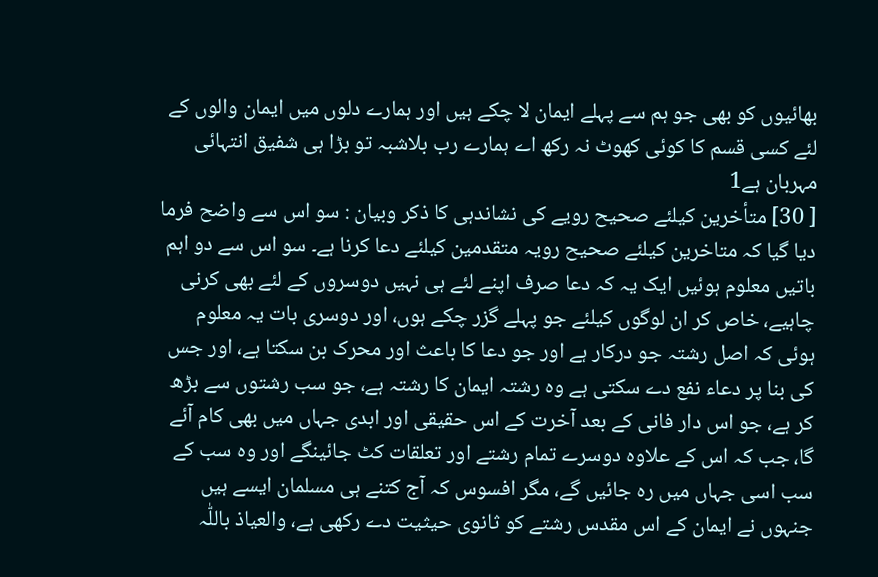بھائیوں کو بھی جو ہم سے پہلے ایمان لا چکے ہیں اور ہمارے دلوں میں ایمان والوں کے لئے کسی قسم کا کوئی کھوٹ نہ رکھ اے ہمارے رب بلاشبہ تو بڑا ہی شفیق انتہائی مہربان ہے1
[ 30] متأخرین کیلئے صحیح رویے کی نشاندہی کا ذکر وبیان : سو اس سے واضح فرما دیا گیا کہ متاخرین کیلئے صحیح رویہ متقدمین کیلئے دعا کرنا ہے۔ سو اس سے دو اہم باتیں معلوم ہوئیں ایک یہ کہ دعا صرف اپنے لئے ہی نہیں دوسروں کے لئے بھی کرنی چاہیے، خاص کر ان لوگوں کیلئے جو پہلے گزر چکے ہوں، اور دوسری بات یہ معلوم ہوئی کہ اصل رشتہ جو درکار ہے اور جو دعا کا باعث اور محرک بن سکتا ہے، اور جس کی بنا پر دعاء نفع دے سکتی ہے وہ رشتہ ایمان کا رشتہ ہے، جو سب رشتوں سے بڑھ کر ہے، جو اس دار فانی کے بعد آخرت کے اس حقیقی اور ابدی جہاں میں بھی کام آئے گا، جب کہ اس کے علاوہ دوسرے تمام رشتے اور تعلقات کٹ جائینگے اور وہ سب کے سب اسی جہاں میں رہ جائیں گے، مگر افسوس کہ آج کتنے ہی مسلمان ایسے ہیں جنہوں نے ایمان کے اس مقدس رشتے کو ثانوی حیثیت دے رکھی ہے، والعیاذ باللّٰہ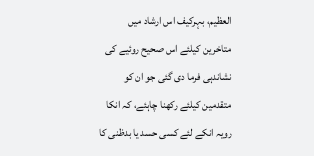العظیم، بہرکیف اس ارشاد میں متاخرین کیلئے اس صحیح روئیے کی نشاندہی فرما دی گئی جو ان کو متقدمین کیلئے رکھنا چاہئے، کہ انکا رویہ انکے لئے کسی حسد یا بدظنی کا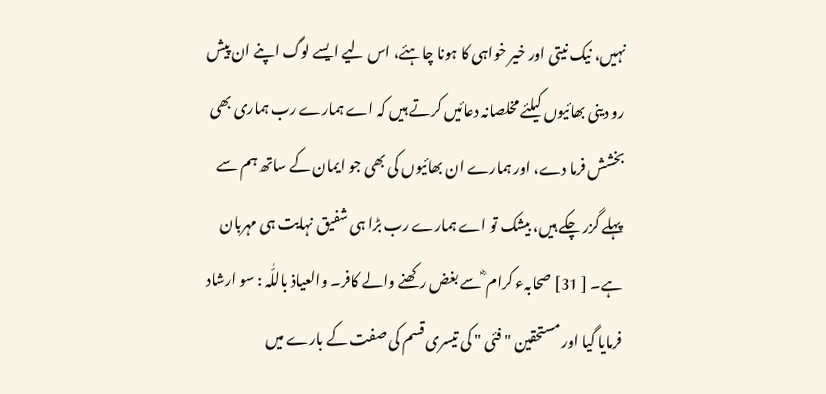نہیں، نیک نیتی اور خیر خواہی کا ہونا چاہئے، اس لیے ایسے لوگ اپنے ان پیش رو دینی بھائیوں کیلئے مخلصانہ دعائیں کرتے ہیں کہ اے ہمارے رب ہماری بھی بخشش فرما دے، اور ہمارے ان بھائیوں کی بھی جو ایمان کے ساتھ ہم سے پہلے گزر چکے ہیں، بیشک تو اے ہمارے رب بڑا ہی شفیق نہایت ہی مہربان ہے۔ [ 31] صحابہء کرام ؓ سے بغض رکھنے والے کافر۔ والعیاذ باللّٰہ : سو ارشاد فرمایا گیا اور مستحقین " فئی " کی تیسری قسم کی صفت کے بارے میں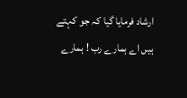ارشاد فرمایا گیا کہ جو کہتے ہیں اے ہمارے رب ! ہمارے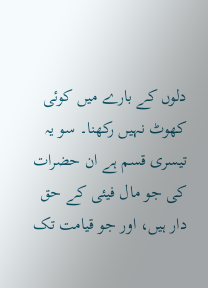دلوں کے بارے میں کوئی کھوٹ نہیں رکھنا۔ سو یہ تیسری قسم ہے ان حضرات کی جو مال فیئی کے حق دار ہیں، اور جو قیامت تک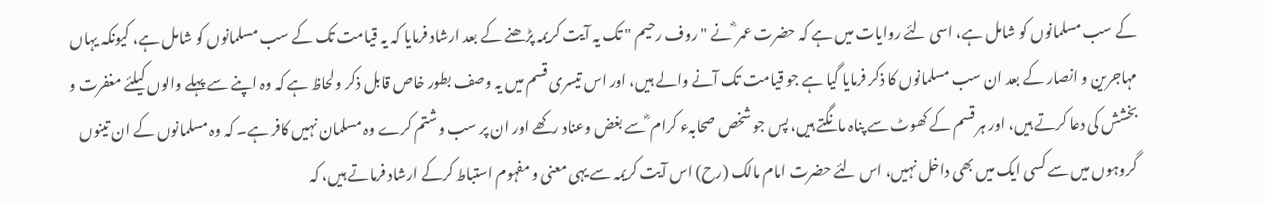کے سب مسلمانوں کو شامل ہے، اسی لئے روایات میں ہے کہ حضرت عمر ؓ نے " روف رحیم " تک یہ آیت کریمہ پڑھنے کے بعد ارشاد فرمایا کہ یہ قیامت تک کے سب مسلمانوں کو شامل ہے، کیونکہ یہاں مہاجرین و انصار کے بعد ان سب مسلمانوں کا ذکر فرمایا گیا ہے جو قیامت تک آنے والے ہیں، اور اس تیسری قسم میں یہ وصف بطور خاص قابل ذکر ولحاظ ہے کہ وہ اپنے سے پہلے والوں کیلئے مغفرت و بخشش کی دعا کرتے ہیں، اور ہر قسم کے کھوٹ سے پناہ مانگتے ہیں، پس جو شخص صحابہء کرام ؓ سے بغض وعناد رکھے اور ان پر سب وشتم کرے وہ مسلمان نہیں کافر ہے۔ کہ وہ مسلمانوں کے ان تینوں گروہوں میں سے کسی ایک میں بھی داخل نہیں، اس لئے حضرت امام مالک (رح) اس آیت کریمہ سے یہی معنی و مفہوم استباط کرکے ارشاد فرماتے ہیں، کہ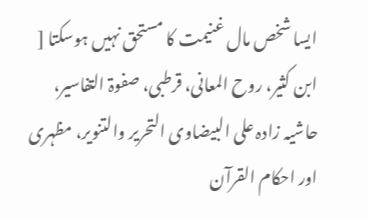ایسا شخص مال غنیمت کا مستحق نہیں ہوسکتا [ ابن کثیر، روح المعانی، قرطبی، صفوۃ التفاسیر، حاشیہ زادہ علی البیضاوی التحریر والتنویر، مظہری اور احکام القرآن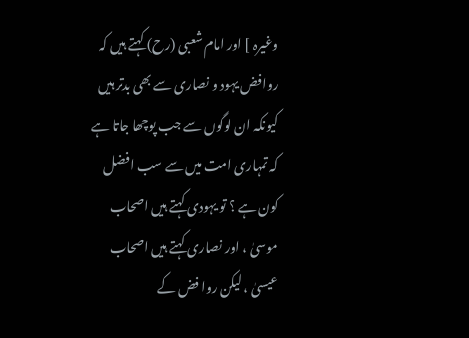وغیرہ ] اور امام شعبی (رح) کہتے ہیں کہ روافض یہود و نصاری سے بھی بدتر ہیں کیونکہ ان لوگوں سے جب پوچھا جاتا ہے کہ تمہاری امت میں سے سب افضل کون ہے ؟ تو یہودی کہتے ہیں اصحاب موسیٰ ، اور نصاری کہتے ہیں اصحاب عیسیٰ ، لیکن روا فض کے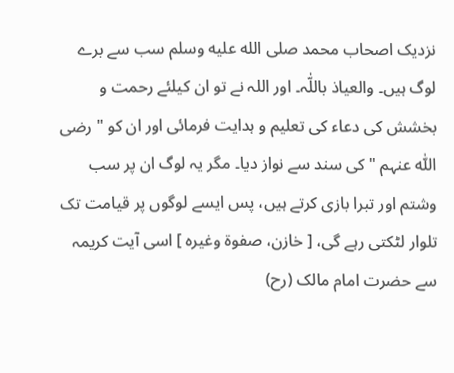نزدیک اصحاب محمد صلى الله عليه وسلم سب سے برے لوگ ہیں۔ والعیاذ باللّٰہ۔ اور اللہ نے تو ان کیلئے رحمت و بخشش کی دعاء کی تعلیم و ہدایت فرمائی اور ان کو " رضی اللّٰہ عنہم " کی سند سے نواز دیا۔ مگر یہ لوگ ان پر سب وشتم اور تبرا بازی کرتے ہیں، پس ایسے لوگوں پر قیامت تک تلوار لٹکتی رہے گی، [ خازن، صفوۃ وغیرہ ] اسی آیت کریمہ سے حضرت امام مالک (رح)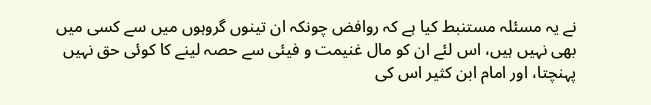نے یہ مسئلہ مستنبط کیا ہے کہ روافض چونکہ ان تینوں گروہوں میں سے کسی میں بھی نہیں ہیں، اس لئے ان کو مال غنیمت و فیئی سے حصہ لینے کا کوئی حق نہیں پہنچتا، اور امام ابن کثیر اس کی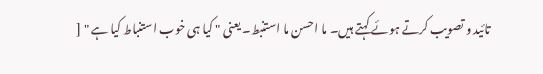تائید و تصویب کرتے ہوئے کہتے ہیں۔ ما احسن ما استنبط۔ یعنی " کیا ہی خوب استنباط کیا ہے " [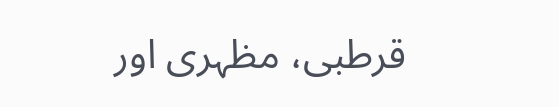قرطبی، مظہری اور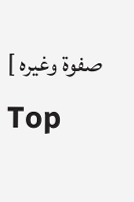صفوۃ وغیرہ ]
Top